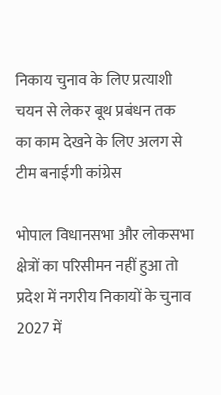निकाय चुनाव के लिए प्रत्याशी चयन से लेकर बूथ प्रबंधन तक का काम देखने के लिए अलग से टीम बनाईगी कांग्रेस

भोपाल विधानसभा और लोकसभा क्षेत्रों का परिसीमन नहीं हुआ तो प्रदेश में नगरीय निकायों के चुनाव 2027 में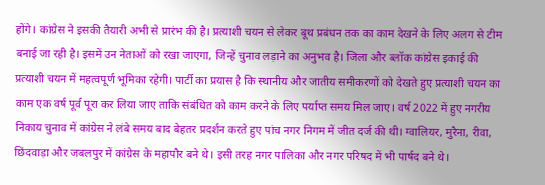होंगे। कांग्रेस ने इसकी तैयारी अभी से प्रारंभ की है। प्रत्याशी चयन से लेकर बूथ प्रबंधन तक का काम देखने के लिए अलग से टीम बनाई जा रही है। इसमें उन नेताओं को रखा जाएगा, जिन्हें चुनाव लड़ाने का अनुभव है। जिला और ब्लॉक कांग्रेस इकाई की प्रत्याशी चयन में महत्वपूर्ण भूमिका रहेगी। पार्टी का प्रयास है कि स्थानीय और जातीय समीकरणों को देखते हुए प्रत्याशी चयन का काम एक वर्ष पूर्व पूरा कर लिया जाए ताकि संबंधित को काम करने के लिए पर्याप्त समय मिल जाए। वर्ष 2022 में हुए नगरीय निकाय चुनाव में कांग्रेस ने लंबे समय बाद बेहतर प्रदर्शन करते हुए पांच नगर निगम में जीत दर्ज की थी। ग्वालियर, मुरैना, रीवा, छिंदवाड़ा और जबलपुर में कांग्रेस के महापौर बने थे। इसी तरह नगर पालिका और नगर परिषद में भी पार्षद बने थे।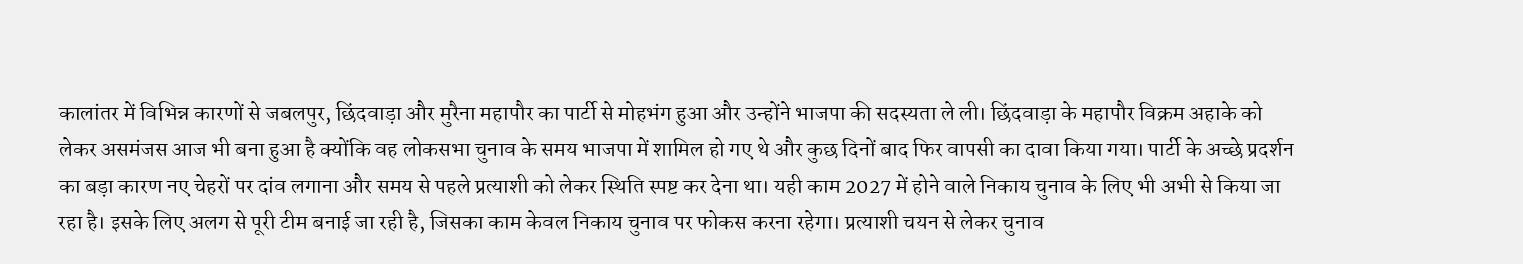कालांतर में विभिन्न कारणों से जबलपुर, छिंदवाड़ा और मुरैना महापौर का पार्टी से मोहभंग हुआ और उन्होंने भाजपा की सदस्यता ले ली। छिंदवाड़ा के महापौर विक्रम अहाके को लेकर असमंजस आज भी बना हुआ है क्योंकि वह लोकसभा चुनाव के समय भाजपा में शामिल हो गए थे और कुछ दिनों बाद फिर वापसी का दावा किया गया। पार्टी के अच्छे प्रदर्शन का बड़ा कारण नए चेहरों पर दांव लगाना और समय से पहले प्रत्याशी को लेकर स्थिति स्पष्ट कर देना था। यही काम 2027 में होने वाले निकाय चुनाव के लिए भी अभी से किया जा रहा है। इसके लिए अलग से पूरी टीम बनाई जा रही है, जिसका काम केवल निकाय चुनाव पर फोकस करना रहेगा। प्रत्याशी चयन से लेकर चुनाव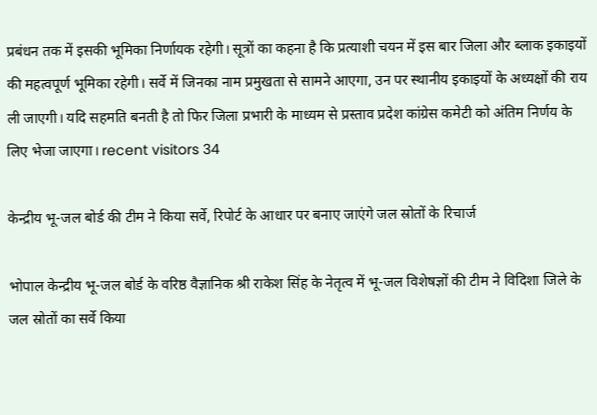प्रबंधन तक में इसकी भूमिका निर्णायक रहेगी। सूत्रों का कहना है कि प्रत्याशी चयन में इस बार जिला और ब्लाक इकाइयों की महत्वपूर्ण भूमिका रहेगी। सर्वे में जिनका नाम प्रमुखता से सामने आएगा, उन पर स्थानीय इकाइयों के अध्यक्षों की राय ली जाएगी। यदि सहमति बनती है तो फिर जिला प्रभारी के माध्यम से प्रस्ताव प्रदेश कांग्रेस कमेटी को अंतिम निर्णय के लिए भेजा जाएगा। recent visitors 34

केन्द्रीय भू-जल बोर्ड की टीम ने किया सर्वे, रिपोर्ट के आधार पर बनाए जाएंगे जल स्रोतों के रिचार्ज

भोपाल केन्द्रीय भू-जल बोर्ड के वरिष्ठ वैज्ञानिक श्री राकेश सिंह के नेतृत्व में भू-जल विशेषज्ञों की टीम ने विदिशा जिले के जल स्रोतों का सर्वे किया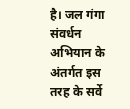है। जल गंगा संवर्धन अभियान के अंतर्गत इस तरह के सर्वे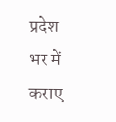प्रदेश भर में कराए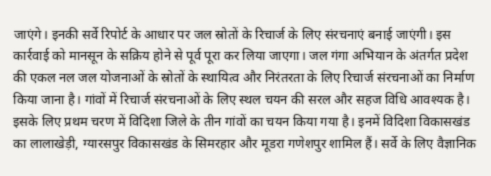जाएंगे। इनकी सर्वे रिपोर्ट के आधार पर जल स्रोतों के रिचार्ज के लिए संरचनाएं बनाई जाएंगी। इस कार्रवाई को मानसून के सक्रिय होने से पूर्व पूरा कर लिया जाएगा। जल गंगा अभियान के अंतर्गत प्रदेश की एकल नल जल योजनाओं के स्रोतों के स्थायित्व और निरंतरता के लिए रिचार्ज संरचनाओं का निर्माण किया जाना है। गांवों में रिचार्ज संरचनाओं के लिए स्थल चयन की सरल और सहज विधि आवश्यक है। इसके लिए प्रथम चरण में विदिशा जिले के तीन गांवों का चयन किया गया है। इनमें विदिशा विकासखंड का लालाखेड़ी, ग्यारसपुर विकासखंड के सिमरहार और मूडरा गणेशपुर शामिल हैं। सर्वे के लिए वैज्ञानिक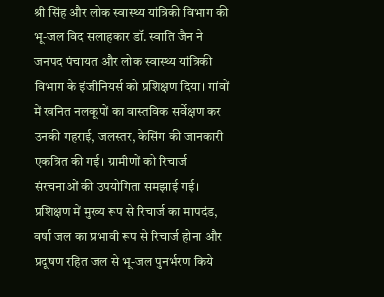श्री सिंह और लोक स्वास्थ्य यांत्रिकी विभाग की भू-जल विद सलाहकार डॉ. स्वाति जैन ने जनपद पंचायत और लोक स्वास्थ्य यांत्रिकी विभाग के इंजीनियर्स को प्रशिक्षण दिया। गांवों में खनित नलकूपों का वास्तविक सर्वेक्षण कर उनकी गहराई, जलस्तर, केसिंग की जानकारी एकत्रित की गई। ग्रामीणों को रिचार्ज संरचनाओं की उपयोगिता समझाई गई। प्रशिक्षण में मुख्य रूप से रिचार्ज का मापदंड, वर्षा जल का प्रभावी रूप से रिचार्ज होना और प्रदूषण रहित जल से भू-जल पुनर्भरण किये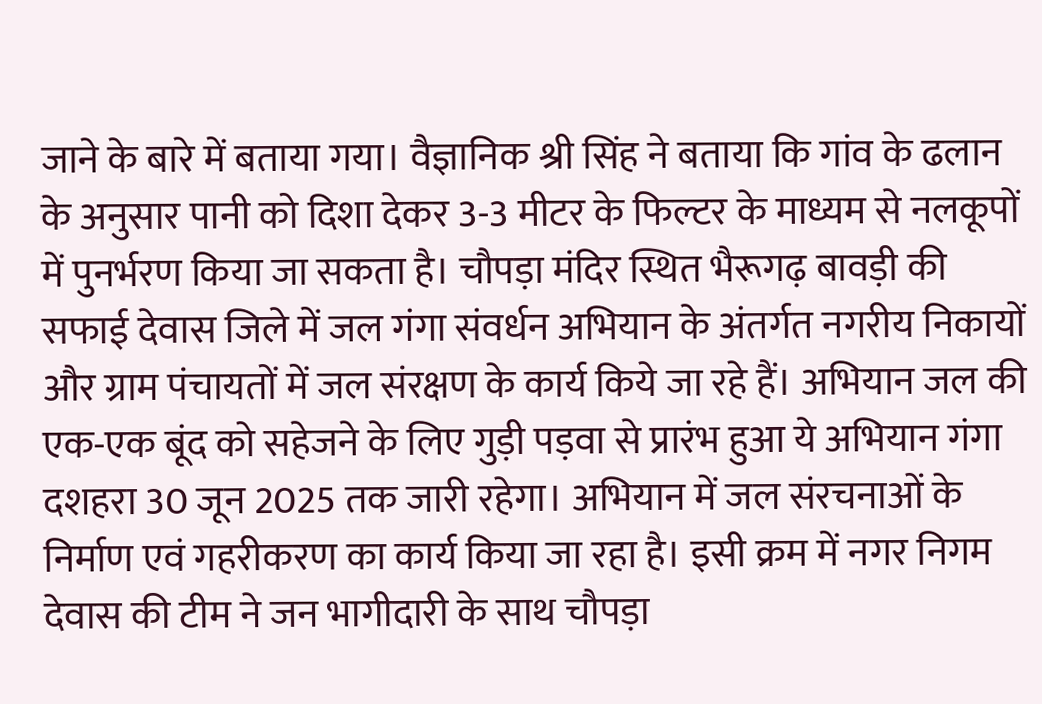जाने के बारे में बताया गया। वैज्ञानिक श्री सिंह ने बताया कि गांव के ढलान के अनुसार पानी को दिशा देकर 3-3 मीटर के फिल्टर के माध्यम से नलकूपों में पुनर्भरण किया जा सकता है। चौपड़ा मंदिर स्थित भैरूगढ़ बावड़ी की सफाई देवास जिले में जल गंगा संवर्धन अभियान के अंतर्गत नगरीय निकायों और ग्राम पंचायतों में जल संरक्षण के कार्य किये जा रहे हैं। अभियान जल की एक-एक बूंद को सहेजने के लिए गुड़ी पड़वा से प्रारंभ हुआ ये अभियान गंगा दशहरा 30 जून 2025 तक जारी रहेगा। अभियान में जल संरचनाओं के निर्माण एवं गहरीकरण का कार्य किया जा रहा है। इसी क्रम में नगर निगम देवास की टीम ने जन भागीदारी के साथ चौपड़ा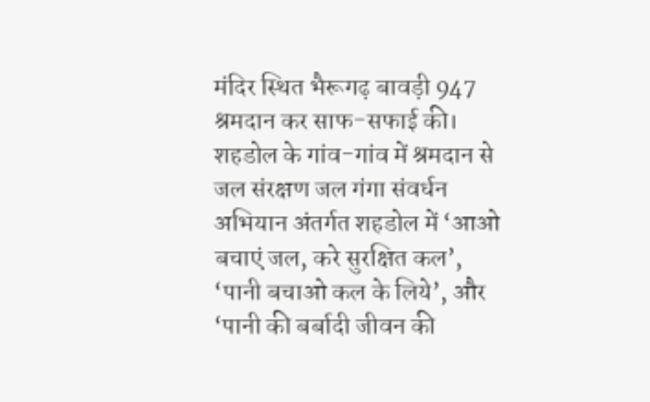मंदिर स्थित भैरूगढ़ बावड़ी 947 श्रमदान कर साफ-सफाई की। शहडोल के गांव-गांव में श्रमदान से जल संरक्षण जल गंगा संवर्धन अभियान अंतर्गत शहडोल में ‘आओ बचाएं जल, करे सुरक्षित कल’, ‘पानी बचाओ कल के लिये’, और ‘पानी की बर्बादी जीवन की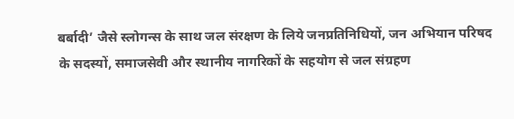बर्बादी’ जैसे स्लोगन्स के साथ जल संरक्षण के लिये जनप्रतिनिधियों, जन अभियान परिषद के सदस्यों, समाजसेवी और स्थानीय नागरिकों के सहयोग से जल संग्रहण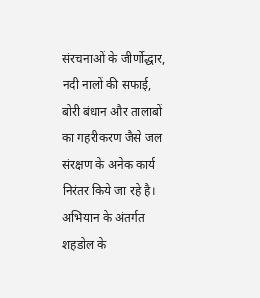संरचनाओं के जीर्णोद्धार, नदी नालों की सफाई, बोरी बंधान और तालाबों का गहरीकरण जैसे जल संरक्षण के अनेक कार्य निरंतर किये जा रहे है। अभियान के अंतर्गत शहडोल के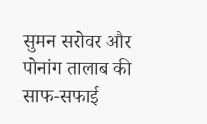सुमन सरोवर और पोनांग तालाब की साफ-सफाई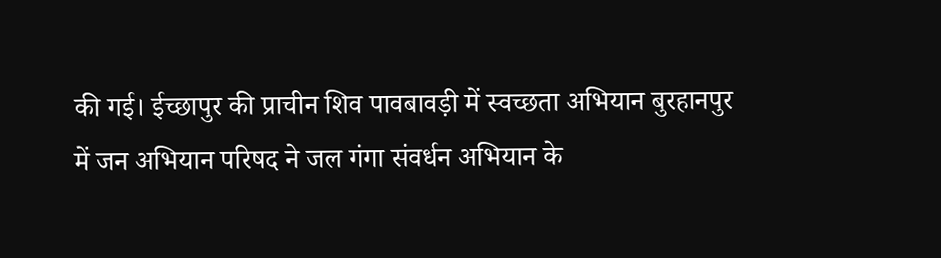की गई। ईच्छापुर की प्राचीन शिव पावबावड़ी में स्वच्छता अभियान बुरहानपुर में जन अभियान परिषद ने जल गंगा संवर्धन अभियान के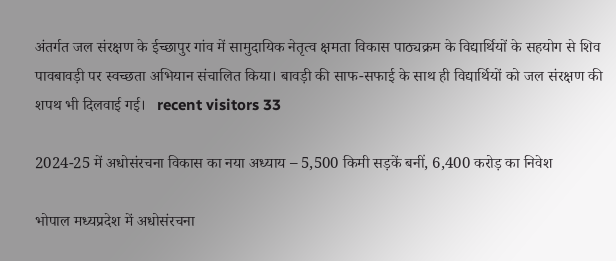अंतर्गत जल संरक्षण के ईच्छापुर गांव में सामुदायिक नेतृत्व क्षमता विकास पाठ्यक्रम के विद्यार्थियों के सहयोग से शिव पावबावड़ी पर स्वच्छता अभियान संचालित किया। बावड़ी की साफ-सफाई के साथ ही विद्यार्थियों को जल संरक्षण की शपथ भी दिलवाई गई।   recent visitors 33

2024-25 में अधोसंरचना विकास का नया अध्याय – 5,500 किमी सड़कें बनीं, 6,400 करोड़ का निवेश

भोपाल मध्यप्रदेश में अधोसंरचना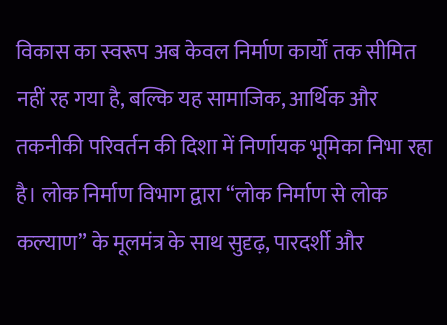विकास का स्वरूप अब केवल निर्माण कार्यों तक सीमित नहीं रह गया है, बल्कि यह सामाजिक, आर्थिक और तकनीकी परिवर्तन की दिशा में निर्णायक भूमिका निभा रहा है। लोक निर्माण विभाग द्वारा “लोक निर्माण से लोक कल्याण” के मूलमंत्र के साथ सुदृढ़, पारदर्शी और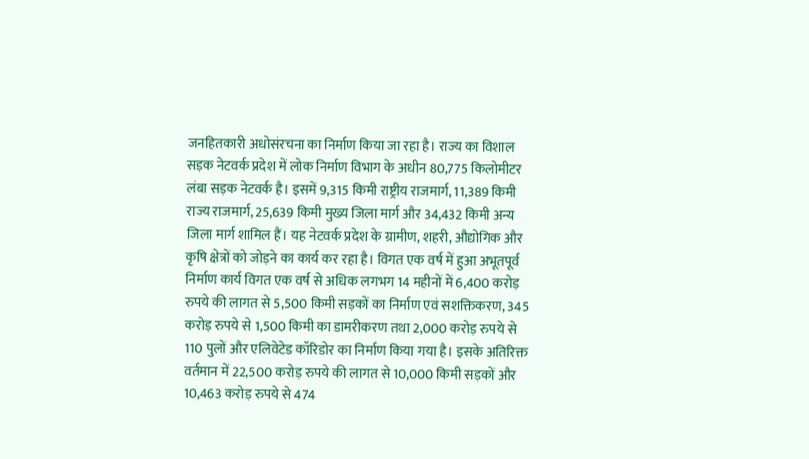जनहितकारी अधोसंरचना का निर्माण किया जा रहा है। राज्य का विशाल सड़क नेटवर्क प्रदेश में लोक निर्माण विभाग के अधीन 80,775 किलोमीटर लंबा सड़क नेटवर्क है। इसमें 9,315 किमी राष्ट्रीय राजमार्ग, 11,389 किमी राज्य राजमार्ग, 25,639 किमी मुख्य जिला मार्ग और 34,432 किमी अन्य जिला मार्ग शामिल हैं। यह नेटवर्क प्रदेश के ग्रामीण, शहरी, औद्योगिक और कृषि क्षेत्रों को जोड़ने का कार्य कर रहा है। विगत एक वर्ष में हुआ अभूतपूर्व निर्माण कार्य विगत एक वर्ष से अधिक लगभग 14 महीनों में 6,400 करोड़ रुपये की लागत से 5,500 किमी सड़कों का निर्माण एवं सशक्तिकरण, 345 करोड़ रुपये से 1,500 किमी का डामरीकरण तथा 2,000 करोड़ रुपये से 110 पुलों और एलिवेटेड कॉरिडोर का निर्माण किया गया है। इसके अतिरिक्त वर्तमान में 22,500 करोड़ रुपये की लागत से 10,000 किमी सड़कों और 10,463 करोड़ रुपये से 474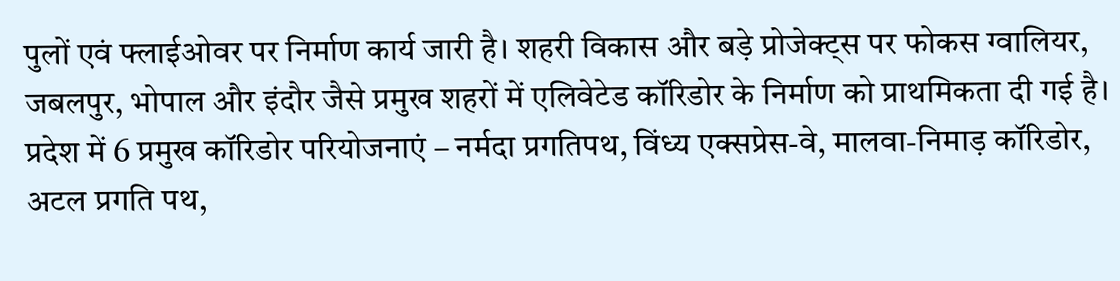पुलों एवं फ्लाईओवर पर निर्माण कार्य जारी है। शहरी विकास और बड़े प्रोजेक्ट्स पर फोकस ग्वालियर, जबलपुर, भोपाल और इंदौर जैसे प्रमुख शहरों में एलिवेटेड कॉरिडोर के निर्माण को प्राथमिकता दी गई है। प्रदेश में 6 प्रमुख कॉरिडोर परियोजनाएं – नर्मदा प्रगतिपथ, विंध्य एक्सप्रेस-वे, मालवा-निमाड़ कॉरिडोर, अटल प्रगति पथ,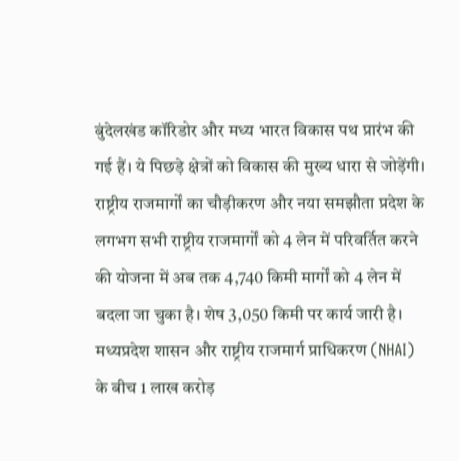बुंदेलखंड कॉरिडोर और मध्य भारत विकास पथ प्रारंभ की गई हैं। ये पिछड़े क्षेत्रों को विकास की मुख्य धारा से जोड़ेंगी। राष्ट्रीय राजमार्गों का चौड़ीकरण और नया समझौता प्रदेश के लगभग सभी राष्ट्रीय राजमार्गों को 4 लेन में परिवर्तित करने की योजना में अब तक 4,740 किमी मार्गों को 4 लेन में बदला जा चुका है। शेष 3,050 किमी पर कार्य जारी है। मध्यप्रदेश शासन और राष्ट्रीय राजमार्ग प्राधिकरण (NHAI) के बीच 1 लाख करोड़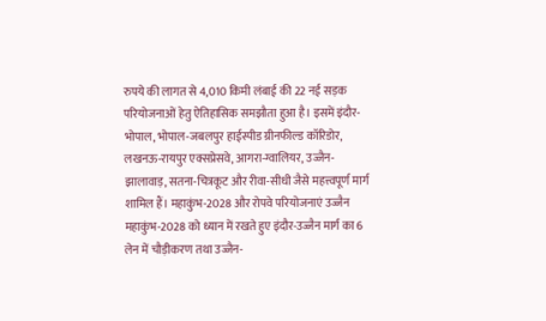रुपये की लागत से 4,010 किमी लंबाई की 22 नई सड़क परियोजनाओं हेतु ऐतिहासिक समझौता हुआ है। इसमें इंदौर-भोपाल, भोपाल-जबलपुर हाईस्पीड ग्रीनफील्ड कॉरिडोर, लखनऊ-रायपुर एक्सप्रेसवे, आगरा-ग्वालियर, उज्जैन-झालावाड़, सतना-चित्रकूट और रीवा-सीधी जैसे महत्त्वपूर्ण मार्ग शामिल हैं। महाकुंभ-2028 और रोपवे परियोजनाएं उज्जैन महाकुंभ-2028 को ध्यान में रखते हुए इंदौर-उज्जैन मार्ग का 6 लेन में चौड़ीकरण तथा उज्जैन-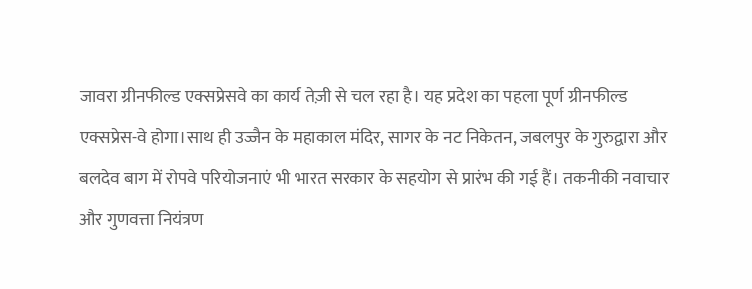जावरा ग्रीनफील्ड एक्सप्रेसवे का कार्य तेज़ी से चल रहा है। यह प्रदेश का पहला पूर्ण ग्रीनफील्ड एक्सप्रेस-वे होगा।साथ ही उज्जैन के महाकाल मंदिर, सागर के नट निकेतन, जबलपुर के गुरुद्वारा और बलदेव बाग में रोपवे परियोजनाएं भी भारत सरकार के सहयोग से प्रारंभ की गई हैं। तकनीकी नवाचार और गुणवत्ता नियंत्रण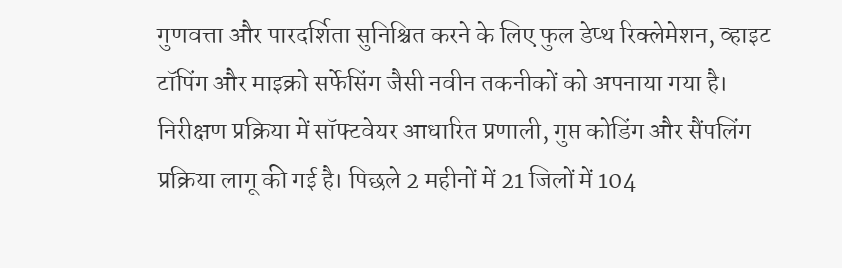गुणवत्ता और पारदर्शिता सुनिश्चित करने के लिए फुल डेप्थ रिक्लेमेशन, व्हाइट टॉपिंग और माइक्रो सर्फेसिंग जैसी नवीन तकनीकों को अपनाया गया है। निरीक्षण प्रक्रिया में सॉफ्टवेयर आधारित प्रणाली, गुप्त कोडिंग और सैंपलिंग प्रक्रिया लागू की गई है। पिछले 2 महीनों में 21 जिलों में 104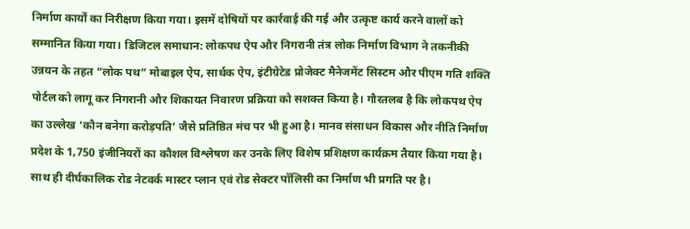निर्माण कार्यों का निरीक्षण किया गया। इसमें दोषियों पर कार्रवाई की गई और उत्कृष्ट कार्य करने वालों को सम्मानित किया गया। डिजिटल समाधान: लोकपथ ऐप और निगरानी तंत्र लोक निर्माण विभाग ने तकनीकी उन्नयन के तहत “लोक पथ” मोबाइल ऐप, सार्थक ऐप, इंटीग्रेटेड प्रोजेक्ट मैनेजमेंट सिस्टम और पीएम गति शक्ति पोर्टल को लागू कर निगरानी और शिकायत निवारण प्रक्रिया को सशक्त किया है। गौरतलब है कि लोकपथ ऐप का उल्लेख ‘कौन बनेगा करोड़पति’ जैसे प्रतिष्ठित मंच पर भी हुआ है। मानव संसाधन विकास और नीति निर्माण प्रदेश के 1,750 इंजीनियरों का कौशल विश्लेषण कर उनके लिए विशेष प्रशिक्षण कार्यक्रम तैयार किया गया है। साथ ही दीर्घकालिक रोड नेटवर्क मास्टर प्लान एवं रोड सेक्टर पॉलिसी का निर्माण भी प्रगति पर है।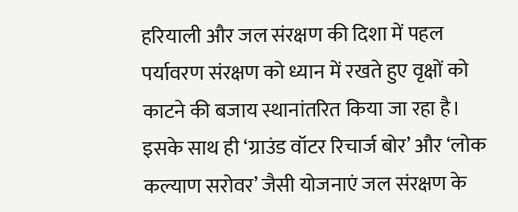हरियाली और जल संरक्षण की दिशा में पहल पर्यावरण संरक्षण को ध्यान में रखते हुए वृक्षों को काटने की बजाय स्थानांतरित किया जा रहा है। इसके साथ ही ‘ग्राउंड वॉटर रिचार्ज बोर’ और ‘लोक कल्याण सरोवर’ जैसी योजनाएं जल संरक्षण के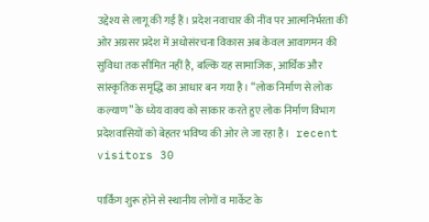उद्देश्य से लागू की गई हैं। प्रदेश नवाचार की नींव पर आत्मनिर्भरता की ओर अग्रसर प्रदेश में अधोसंरचना विकास अब केवल आवागमन की सुविधा तक सीमित नहीं है, बल्कि यह सामाजिक, आर्थिक और सांस्कृतिक समृद्धि का आधार बन गया है। “लोक निर्माण से लोक कल्याण” के ध्येय वाक्य को साकार करते हुए लोक निर्माण विभाग प्रदेशवासियों को बेहतर भविष्य की ओर ले जा रहा है।   recent visitors 30

पार्किंग शुरू होने से स्थानीय लोगों व मार्केट के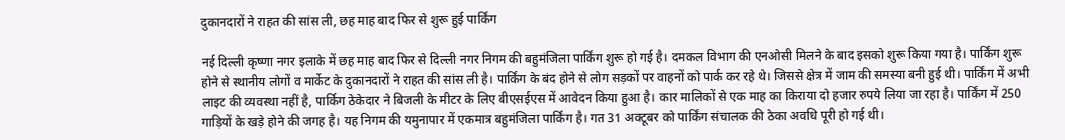दुकानदारों ने राहत की सांस ली, छह माह बाद फिर से शुरू हुई पार्किंग

नई दिल्ली कृष्णा नगर इलाके में छह माह बाद फिर से दिल्ली नगर निगम की बहुमंजिला पार्किंग शुरू हो गई है। दमकल विभाग की एनओसी मिलने के बाद इसको शुरू किया गया है। पार्किंग शुरू होने से स्थानीय लोगों व मार्केट के दुकानदारों ने राहत की सांस ली है। पार्किंग के बंद होने से लोग सड़कों पर वाहनों को पार्क कर रहे थे। जिससे क्षेत्र में जाम की समस्या बनी हुई थी। पार्किंग में अभी लाइट की व्यवस्था नहीं है, पार्किग ठेकेदार ने बिजली के मीटर के लिए बीएसईएस में आवेदन किया हुआ है। कार मालिकों से एक माह का किराया दो हजार रुपये लिया जा रहा है। पार्किंग में 250 गाड़ियों के खड़े होने की जगह है। यह निगम की यमुनापार में एकमात्र बहुमंजिला पार्किंग है। गत 31 अक्टूबर को पार्किंग संचालक की ठेका अवधि पूरी हो गई थी।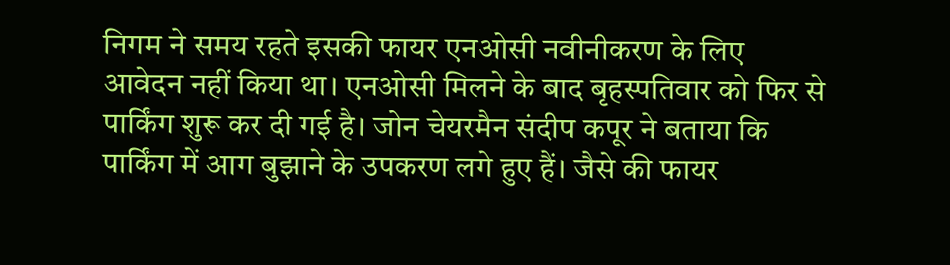निगम ने समय रहते इसकी फायर एनओसी नवीनीकरण के लिए आवेदन नहीं किया था। एनओसी मिलने के बाद बृहस्पतिवार को फिर से पार्किंग शुरू कर दी गई है। जोन चेयरमैन संदीप कपूर ने बताया कि पार्किंग में आग बुझाने के उपकरण लगे हुए हैं। जैसे की फायर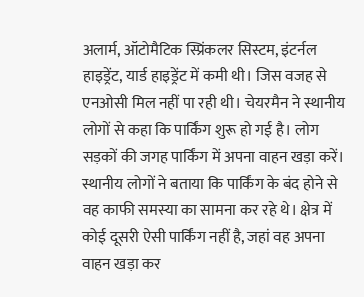अलार्म, ऑटोमैटिक स्प्रिंकलर सिस्टम, इंटर्नल हाइड्रेंट, यार्ड हाइड्रेंट में कमी थी। जिस वजह से एनओसी मिल नहीं पा रही थी। चेयरमैन ने स्थानीय लोगों से कहा कि पार्किंग शुरू हो गई है। लोग सड़कों की जगह पार्किंग में अपना वाहन खड़ा करें। स्थानीय लोगों ने बताया कि पार्किंग के बंद होने से वह काफी समस्या का सामना कर रहे थे। क्षेत्र में कोई दूसरी ऐसी पार्किंग नहीं है, जहां वह अपना वाहन खड़ा कर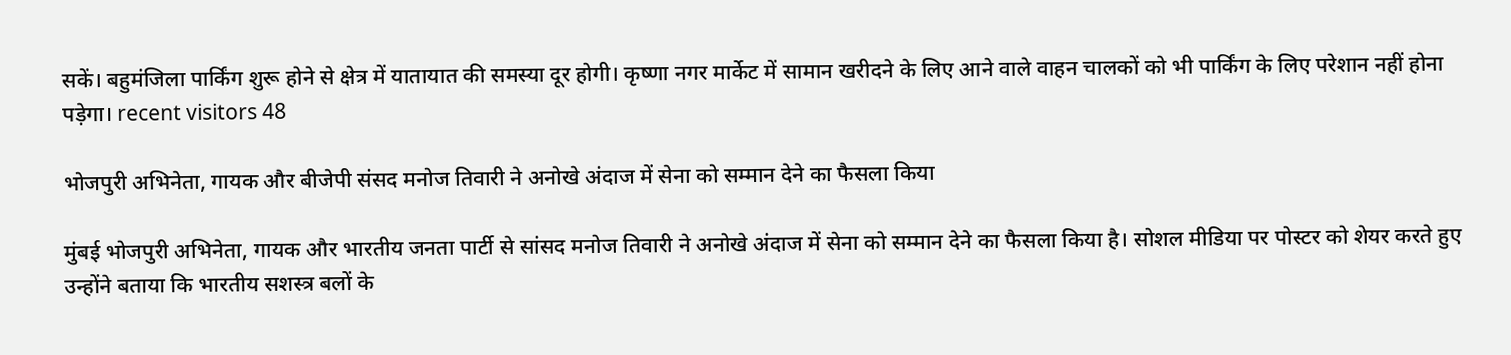सकें। बहुमंजिला पार्किंग शुरू होने से क्षेत्र में यातायात की समस्या दूर होगी। कृष्णा नगर मार्केट में सामान खरीदने के लिए आने वाले वाहन चालकों को भी पार्किंग के लिए परेशान नहीं होना पड़ेगा। recent visitors 48

भोजपुरी अभिनेता, गायक और बीजेपी संसद मनोज तिवारी ने अनोखे अंदाज में सेना को सम्मान देने का फैसला किया

मुंबई भोजपुरी अभिनेता, गायक और भारतीय जनता पार्टी से सांसद मनोज तिवारी ने अनोखे अंदाज में सेना को सम्मान देने का फैसला किया है। सोशल मीडिया पर पोस्टर को शेयर करते हुए उन्होंने बताया कि भारतीय सशस्त्र बलों के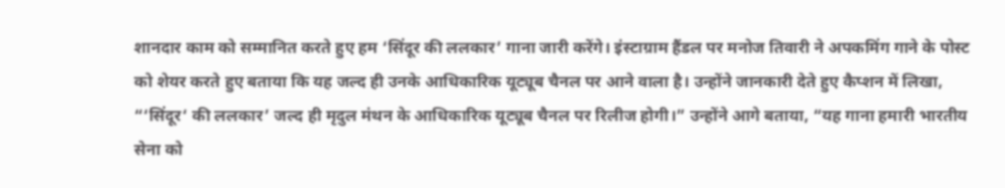शानदार काम को सम्मानित करते हुए हम ‘सिंदूर की ललकार’ गाना जारी करेंगे। इंस्टाग्राम हैंडल पर मनोज तिवारी ने अपकमिंग गाने के पोस्ट को शेयर करते हुए बताया कि यह जल्द ही उनके आधिकारिक यूट्यूब चैनल पर आने वाला है। उन्होंने जानकारी देते हुए कैप्शन में लिखा, “‘सिंदूर‘ की ललकार’ जल्द ही मृदुल मंथन के आधिकारिक यूट्यूब चैनल पर रिलीज होगी।” उन्होंने आगे बताया, “यह गाना हमारी भारतीय सेना को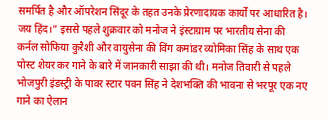समर्पित है और ऑपरेशन सिंदूर के तहत उनके प्रेरणादायक कार्यों पर आधारित है। जय हिंद।” इससे पहले शुक्रवार को मनोज ने इंस्टाग्राम पर भारतीय सेना की कर्नल सोफिया कुरैशी और वायुसेना की विंग कमांडर व्योमिका सिंह के साथ एक पोस्ट शेयर कर गाने के बारे में जानकारी साझा की थी। मनोज तिवारी से पहले भोजपुरी इंडस्ट्री के पावर स्टार पवन सिंह ने देशभक्ति की भावना से भरपूर एक नए गाने का ऐलान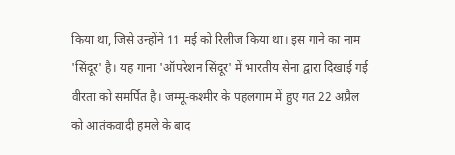किया था, जिसे उन्होंने 11 मई को रिलीज किया था। इस गाने का नाम 'सिंदूर' है। यह गाना 'ऑपरेशन सिंदूर' में भारतीय सेना द्वारा दिखाई गई वीरता को समर्पित है। जम्मू-कश्मीर के पहलगाम में हुए गत 22 अप्रैल को आतंकवादी हमले के बाद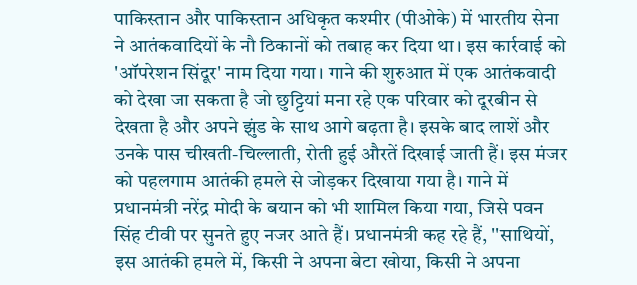पाकिस्तान और पाकिस्तान अधिकृत कश्मीर (पीओके) में भारतीय सेना ने आतंकवादियों के नौ ठिकानों को तबाह कर दिया था। इस कार्रवाई को 'ऑपरेशन सिंदूर' नाम दिया गया। गाने की शुरुआत में एक आतंकवादी को देखा जा सकता है जो छुट्टियां मना रहे एक परिवार को दूरबीन से देखता है और अपने झुंड के साथ आगे बढ़ता है। इसके बाद लाशें और उनके पास चीखती-चिल्लाती, रोती हुई औरतें दिखाई जाती हैं। इस मंजर को पहलगाम आतंकी हमले से जोड़कर दिखाया गया है। गाने में प्रधानमंत्री नरेंद्र मोदी के बयान को भी शामिल किया गया, जिसे पवन सिंह टीवी पर सुनते हुए नजर आते हैं। प्रधानमंत्री कह रहे हैं, ''साथियों, इस आतंकी हमले में, किसी ने अपना बेटा खोया, किसी ने अपना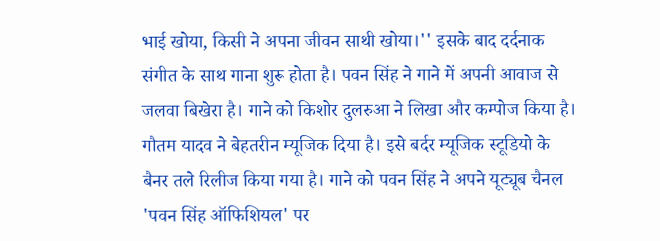भाई खोया, किसी ने अपना जीवन साथी खोया।'' इसके बाद दर्दनाक संगीत के साथ गाना शुरू होता है। पवन सिंह ने गाने में अपनी आवाज से जलवा बिखेरा है। गाने को किशोर दुलरुआ ने लिखा और कम्पोज किया है। गौतम यादव ने बेहतरीन म्यूजिक दिया है। इसे बर्दर म्यूजिक स्टूडियो के बैनर तले रिलीज किया गया है। गाने को पवन सिंह ने अपने यूट्यूब चैनल 'पवन सिंह ऑफिशियल' पर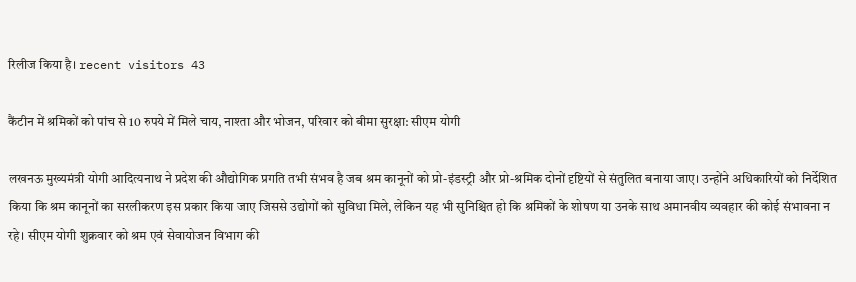रिलीज किया है। recent visitors 43

कैंटीन में श्रमिकों को पांच से 10 रुपये में मिले चाय, नाश्ता और भोजन, परिवार को बीमा सुरक्षा: सीएम योगी

लखनऊ मुख्यमंत्री योगी आदित्यनाथ ने प्रदेश की औद्योगिक प्रगति तभी संभव है जब श्रम कानूनों को प्रो-इंडस्ट्री और प्रो-श्रमिक दोनों दृष्टियों से संतुलित बनाया जाए। उन्होंने अधिकारियों को निर्देशित किया कि श्रम कानूनों का सरलीकरण इस प्रकार किया जाए जिससे उद्योगों को सुविधा मिले, लेकिन यह भी सुनिश्चित हो कि श्रमिकों के शोषण या उनके साथ अमानवीय व्यवहार की कोई संभावना न रहे। सीएम योगी शुक्रवार को श्रम एवं सेवायोजन विभाग की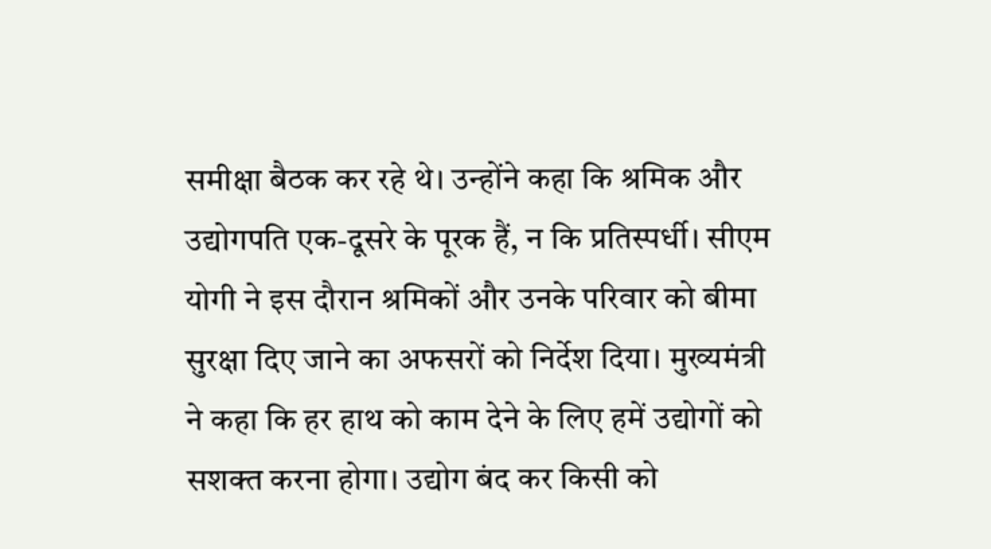समीक्षा बैठक कर रहे थे। उन्होंने कहा कि श्रमिक और उद्योगपति एक-दूसरे के पूरक हैं, न कि प्रतिस्पर्धी। सीएम योगी ने इस दौरान श्रमिकों और उनके परिवार को बीमा सुरक्षा दिए जाने का अफसरों को निर्देश दिया। मुख्यमंत्री ने कहा कि हर हाथ को काम देने के लिए हमें उद्योगों को सशक्त करना होगा। उद्योग बंद कर किसी को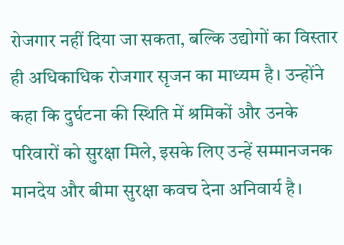रोजगार नहीं दिया जा सकता, बल्कि उद्योगों का विस्तार ही अधिकाधिक रोजगार सृजन का माध्यम है। उन्होंने कहा कि दुर्घटना की स्थिति में श्रमिकों और उनके परिवारों को सुरक्षा मिले, इसके लिए उन्हें सम्मानजनक मानदेय और बीमा सुरक्षा कवच देना अनिवार्य है।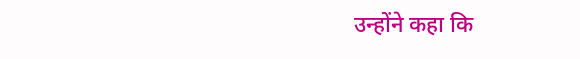उन्होंने कहा कि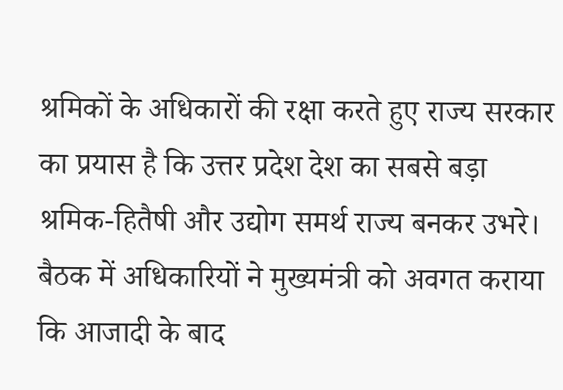श्रमिकों के अधिकारों की रक्षा करते हुए राज्य सरकार का प्रयास है कि उत्तर प्रदेश देश का सबसे बड़ा श्रमिक-हितैषी और उद्योग समर्थ राज्य बनकर उभरे। बैठक में अधिकारियों ने मुख्यमंत्री को अवगत कराया कि आजादी के बाद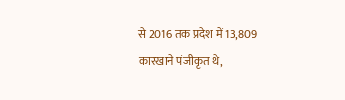से 2016 तक प्रदेश में 13,809 कारखाने पंजीकृत थे,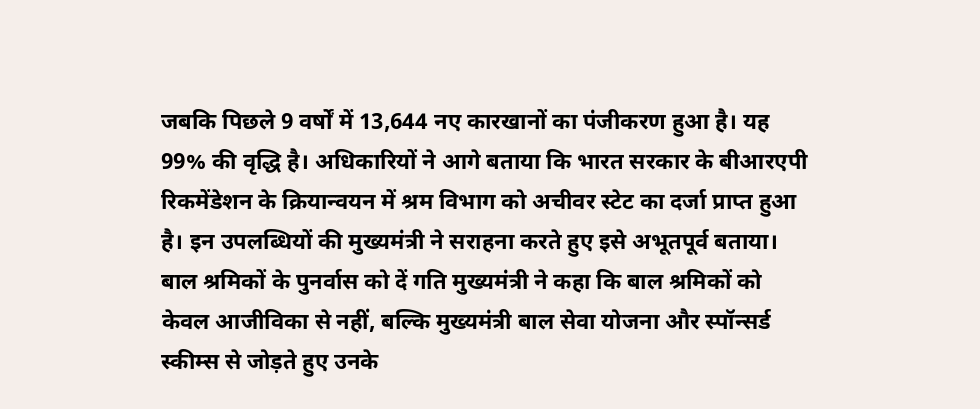जबकि पिछले 9 वर्षों में 13,644 नए कारखानों का पंजीकरण हुआ है। यह 99% की वृद्धि है। अधिकारियों ने आगे बताया कि भारत सरकार के बीआरएपी रिकमेंडेशन के क्रियान्वयन में श्रम विभाग को अचीवर स्टेट का दर्जा प्राप्त हुआ है। इन उपलब्धियों की मुख्यमंत्री ने सराहना करते हुए इसे अभूतपूर्व बताया। बाल श्रमिकों के पुनर्वास को दें गति मुख्यमंत्री ने कहा कि बाल श्रमिकों को केवल आजीविका से नहीं, बल्कि मुख्यमंत्री बाल सेवा योजना और स्पॉन्सर्ड स्कीम्स से जोड़ते हुए उनके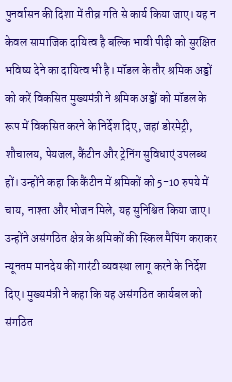पुनर्वासन की दिशा में तीव्र गति से कार्य किया जाए। यह न केवल सामाजिक दायित्व है बल्कि भावी पीढ़ी को सुरक्षित भविष्य देने का दायित्व भी है। मॉडल के तौर श्रमिक अड्डों को करें विकसित मुख्यमंत्री ने श्रमिक अड्डों को मॉडल के रूप में विकसित करने के निर्देश दिए, जहां डोरमेट्री, शौचालय, पेयजल, कैंटीन और ट्रेनिंग सुविधाएं उपलब्ध हों। उन्होंने कहा कि कैंटीन में श्रमिकों को 5-10 रुपये में चाय, नाश्ता और भोजन मिले, यह सुनिश्चित किया जाए। उन्होंने असंगठित क्षेत्र के श्रमिकों की स्किल मैपिंग कराकर न्यूनतम मानदेय की गारंटी व्यवस्था लागू करने के निर्देश दिए। मुख्यमंत्री ने कहा कि यह असंगठित कार्यबल को संगठित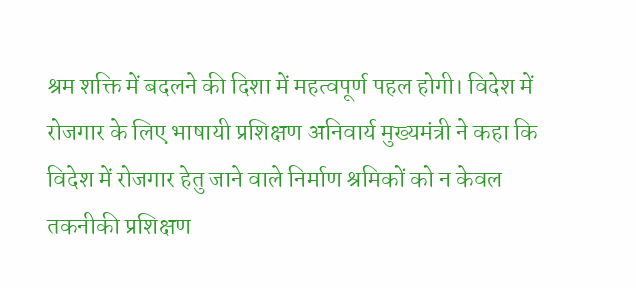श्रम शक्ति में बदलने की दिशा में महत्वपूर्ण पहल होगी। विदेश में रोजगार के लिए भाषायी प्रशिक्षण अनिवार्य मुख्यमंत्री ने कहा कि विदेश में रोजगार हेतु जाने वाले निर्माण श्रमिकों को न केवल तकनीकी प्रशिक्षण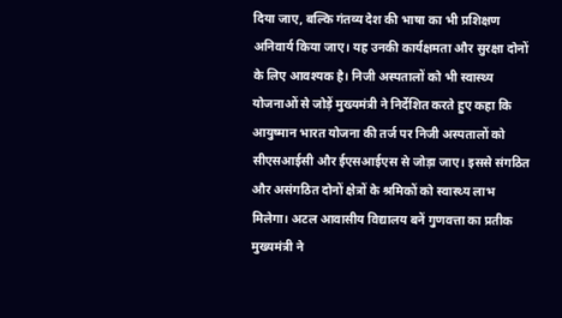दिया जाए, बल्कि गंतव्य देश की भाषा का भी प्रशिक्षण अनिवार्य किया जाए। यह उनकी कार्यक्षमता और सुरक्षा दोनों के लिए आवश्यक है। निजी अस्पतालों को भी स्वास्थ्य योजनाओं से जोड़ें मुख्यमंत्री ने निर्देशित करते हुए कहा कि आयुष्मान भारत योजना की तर्ज पर निजी अस्पतालों को सीएसआईसी और ईएसआईएस से जोड़ा जाए। इससे संगठित और असंगठित दोनों क्षेत्रों के श्रमिकों को स्वास्थ्य लाभ मिलेगा। अटल आवासीय विद्यालय बनें गुणवत्ता का प्रतीक मुख्यमंत्री ने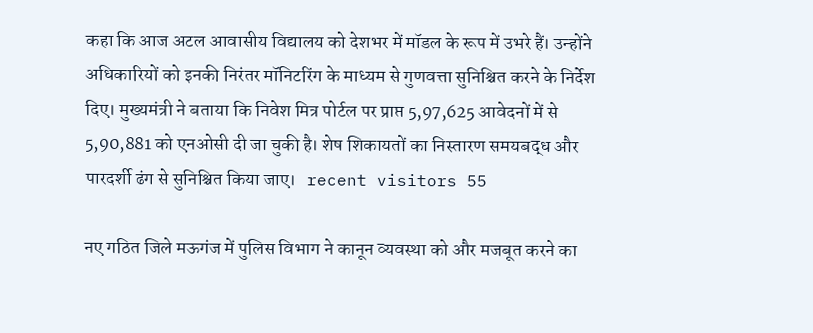कहा कि आज अटल आवासीय विद्यालय को देशभर में मॉडल के रूप में उभरे हैं। उन्होंने अधिकारियों को इनकी निरंतर मॉनिटरिंग के माध्यम से गुणवत्ता सुनिश्चित करने के निर्देश दिए। मुख्यमंत्री ने बताया कि निवेश मित्र पोर्टल पर प्राप्त 5,97,625 आवेदनों में से 5,90,881 को एनओसी दी जा चुकी है। शेष शिकायतों का निस्तारण समयबद्ध और पारदर्शी ढंग से सुनिश्चित किया जाए।   recent visitors 55

नए गठित जिले मऊगंज में पुलिस विभाग ने कानून व्यवस्था को और मजबूत करने का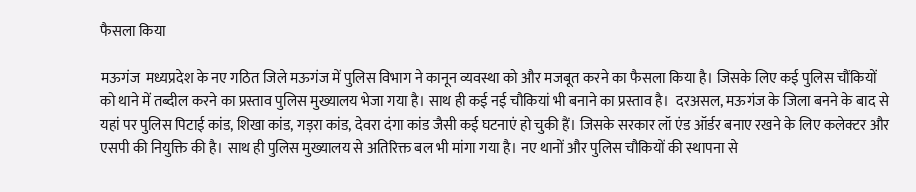फैसला किया

मऊगंज  मध्यप्रदेश के नए गठित जिले मऊगंज में पुलिस विभाग ने कानून व्यवस्था को और मजबूत करने का फैसला किया है। जिसके लिए कई पुलिस चौंकियों को थाने में तब्दील करने का प्रस्ताव पुलिस मुख्यालय भेजा गया है। साथ ही कई नई चौकियां भी बनाने का प्रस्ताव है।  दरअसल, मऊगंज के जिला बनने के बाद से यहां पर पुलिस पिटाई कांड, शिखा कांड, गड़रा कांड, देवरा दंगा कांड जैसी कई घटनाएं हो चुकी हैं। जिसके सरकार लॉ एंड ऑर्डर बनाए रखने के लिए कलेक्टर और एसपी की नियुक्ति की है। साथ ही पुलिस मुख्यालय से अतिरिक्त बल भी मांगा गया है। नए थानों और पुलिस चौकियों की स्थापना से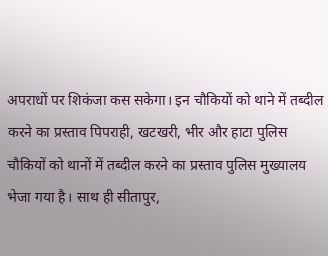अपराधों पर शिकंजा कस सकेगा। इन चौकियों को थाने में तब्दील करने का प्रस्ताव पिपराही, खटखरी, भीर और हाटा पुलिस चौकियों को थानों में तब्दील करने का प्रस्ताव पुलिस मुख्यालय भेजा गया है। साथ ही सीतापुर,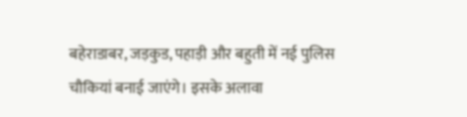बहेराडाबर, जड़कुड, पहाड़ी और बहुती में नई पुलिस चौकियां बनाई जाएंगे। इसके अलावा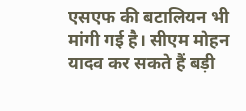एसएफ की बटालियन भी मांगी गई है। सीएम मोहन यादव कर सकते हैं बड़ी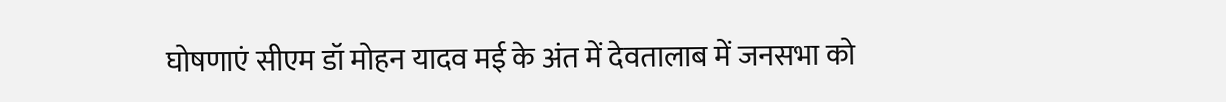घोषणाएं सीएम डॉ मोहन यादव मई के अंत में देवतालाब में जनसभा को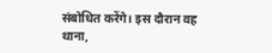संबोधित करेंगे। इस दौरान वह थाना,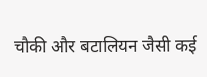चौकी और बटालियन जैसी कई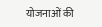योजनाओं की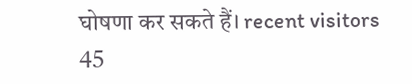घोषणा कर सकते हैं। recent visitors 45